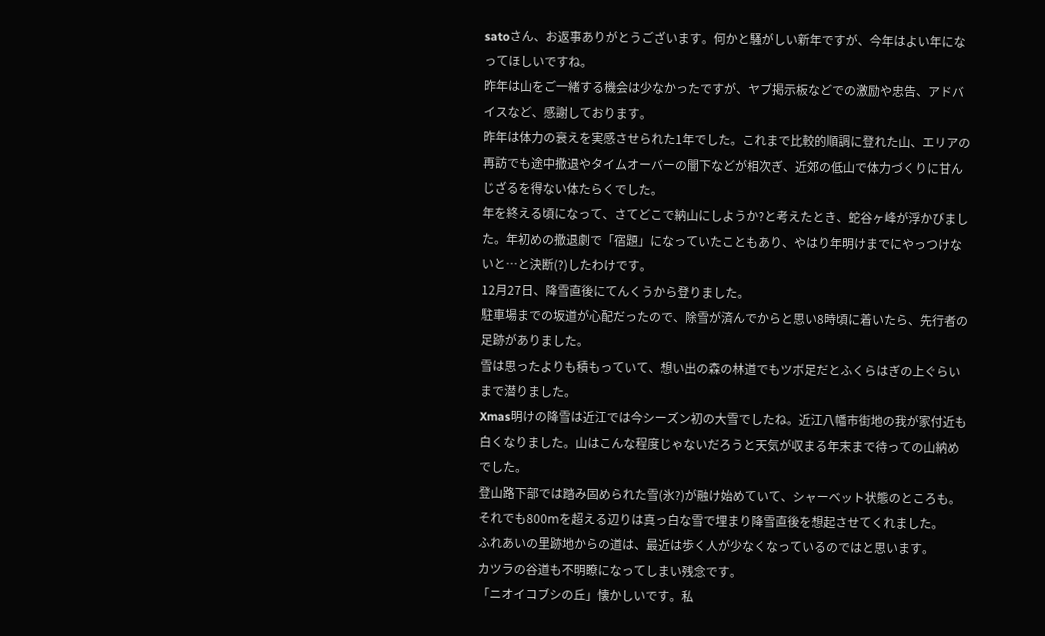satoさん、お返事ありがとうございます。何かと騒がしい新年ですが、今年はよい年になってほしいですね。
昨年は山をご一緒する機会は少なかったですが、ヤブ掲示板などでの激励や忠告、アドバイスなど、感謝しております。
昨年は体力の衰えを実感させられた1年でした。これまで比較的順調に登れた山、エリアの再訪でも途中撤退やタイムオーバーの闇下などが相次ぎ、近郊の低山で体力づくりに甘んじざるを得ない体たらくでした。
年を終える頃になって、さてどこで納山にしようか?と考えたとき、蛇谷ヶ峰が浮かびました。年初めの撤退劇で「宿題」になっていたこともあり、やはり年明けまでにやっつけないと…と決断(?)したわけです。
12月27日、降雪直後にてんくうから登りました。
駐車場までの坂道が心配だったので、除雪が済んでからと思い8時頃に着いたら、先行者の足跡がありました。
雪は思ったよりも積もっていて、想い出の森の林道でもツボ足だとふくらはぎの上ぐらいまで潜りました。
Xmas明けの降雪は近江では今シーズン初の大雪でしたね。近江八幡市街地の我が家付近も白くなりました。山はこんな程度じゃないだろうと天気が収まる年末まで待っての山納めでした。
登山路下部では踏み固められた雪(氷?)が融け始めていて、シャーベット状態のところも。それでも800ⅿを超える辺りは真っ白な雪で埋まり降雪直後を想起させてくれました。
ふれあいの里跡地からの道は、最近は歩く人が少なくなっているのではと思います。
カツラの谷道も不明瞭になってしまい残念です。
「ニオイコブシの丘」懐かしいです。私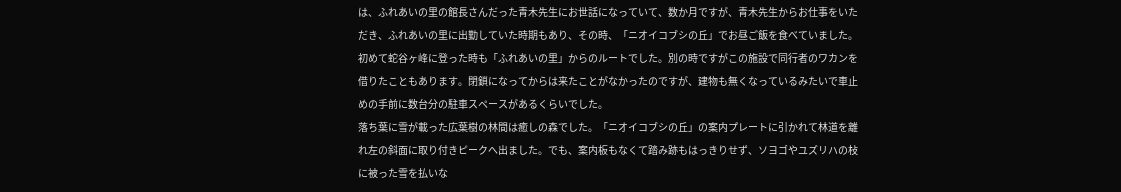は、ふれあいの里の館長さんだった青木先生にお世話になっていて、数か月ですが、青木先生からお仕事をいただき、ふれあいの里に出勤していた時期もあり、その時、「ニオイコブシの丘」でお昼ご飯を食べていました。
初めて蛇谷ヶ峰に登った時も「ふれあいの里」からのルートでした。別の時ですがこの施設で同行者のワカンを借りたこともあります。閉鎖になってからは来たことがなかったのですが、建物も無くなっているみたいで車止めの手前に数台分の駐車スペースがあるくらいでした。
落ち葉に雪が載った広葉樹の林間は癒しの森でした。「ニオイコブシの丘」の案内プレートに引かれて林道を離れ左の斜面に取り付きピークへ出ました。でも、案内板もなくて踏み跡もはっきりせず、ソヨゴやユズリハの枝に被った雪を払いな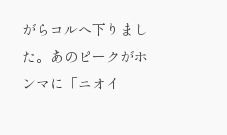がらコルへ下りました。あのピークがホンマに「ニオイ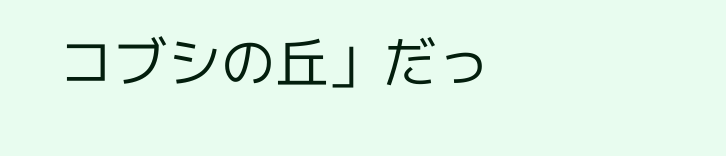コブシの丘」だっ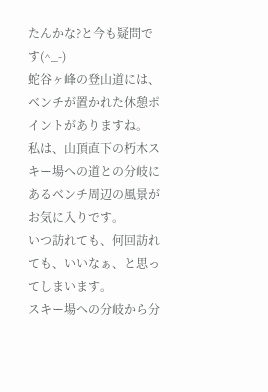たんかな?と今も疑問です(^_-)
蛇谷ヶ峰の登山道には、ベンチが置かれた休憩ポイントがありますね。
私は、山頂直下の朽木スキー場への道との分岐にあるベンチ周辺の風景がお気に入りです。
いつ訪れても、何回訪れても、いいなぁ、と思ってしまいます。
スキー場への分岐から分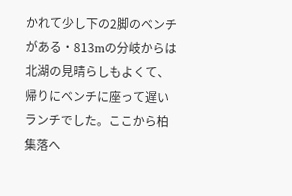かれて少し下の2脚のベンチがある・813ⅿの分岐からは北湖の見晴らしもよくて、帰りにベンチに座って遅いランチでした。ここから柏集落へ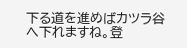下る道を進めばカツラ谷へ下れますね。登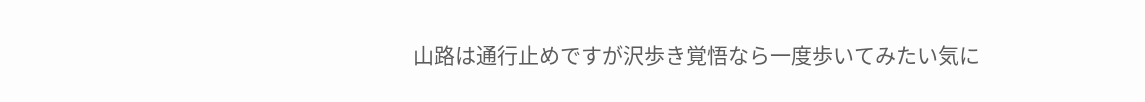山路は通行止めですが沢歩き覚悟なら一度歩いてみたい気に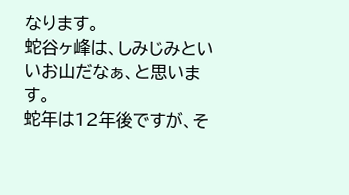なります。
蛇谷ヶ峰は、しみじみといいお山だなぁ、と思います。
蛇年は12年後ですが、そ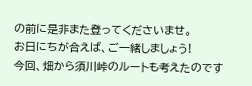の前に是非また登ってくださいませ。
お日にちが合えば、ご一緒しましょう!
今回、畑から須川峠のルートも考えたのです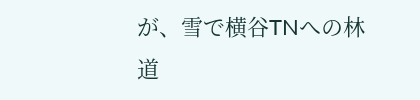が、雪で横谷TNへの林道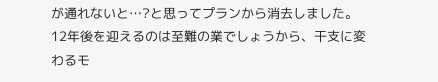が通れないと…?と思ってプランから消去しました。
12年後を迎えるのは至難の業でしょうから、干支に変わるモ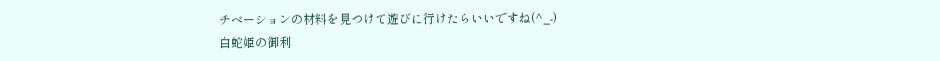チベーションの材料を見つけて遊びに行けたらいいですね(^_-)
白蛇姫の御利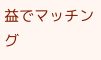益でマッチング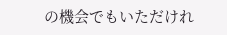の機会でもいただけれ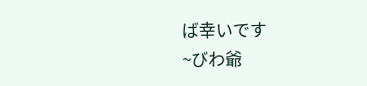ば幸いです
~びわ爺